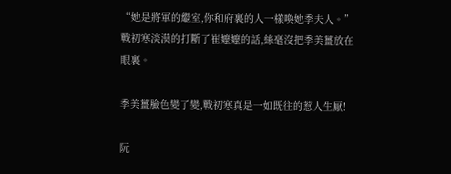“她是將軍的繼室,你和府裏的人一樣喚她季夫人。”戰初寒淡漠的打斷了崔嬤嬤的話,絲毫沒把季美薑放在眼裏。

季美薑臉色變了變,戰初寒真是一如既往的惹人生厭!

阮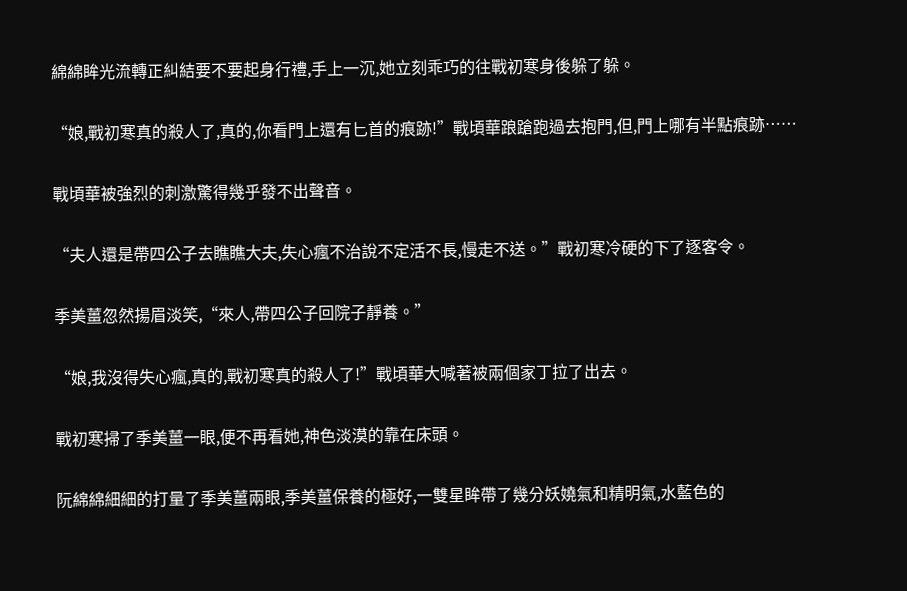綿綿眸光流轉正糾結要不要起身行禮,手上一沉,她立刻乖巧的往戰初寒身後躲了躲。

“娘,戰初寒真的殺人了,真的,你看門上還有匕首的痕跡!”戰頃華踉蹌跑過去抱門,但,門上哪有半點痕跡……

戰頃華被強烈的刺激驚得幾乎發不出聲音。

“夫人還是帶四公子去瞧瞧大夫,失心瘋不治說不定活不長,慢走不送。”戰初寒冷硬的下了逐客令。

季美薑忽然揚眉淡笑,“來人,帶四公子回院子靜養。”

“娘,我沒得失心瘋,真的,戰初寒真的殺人了!”戰頃華大喊著被兩個家丁拉了出去。

戰初寒掃了季美薑一眼,便不再看她,神色淡漠的靠在床頭。

阮綿綿細細的打量了季美薑兩眼,季美薑保養的極好,一雙星眸帶了幾分妖嬈氣和精明氣,水藍色的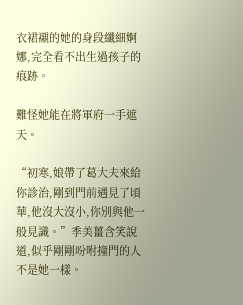衣裙襯的她的身段纖細婀娜,完全看不出生過孩子的痕跡。

難怪她能在將軍府一手遮天。

“初寒,娘帶了葛大夫來給你診治,剛到門前遇見了頃華,他沒大沒小,你別與他一般見識。”季美薑含笑說道,似乎剛剛吩咐撞門的人不是她一樣。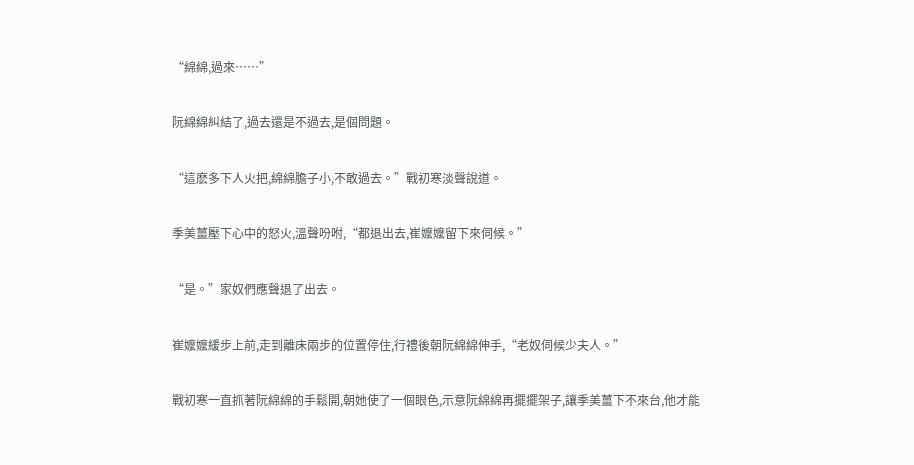“綿綿,過來……”

阮綿綿糾結了,過去還是不過去,是個問題。

“這麽多下人火把,綿綿膽子小,不敢過去。”戰初寒淡聲說道。

季美薑壓下心中的怒火,溫聲吩咐,“都退出去,崔嬤嬤留下來伺候。”

“是。”家奴們應聲退了出去。

崔嬤嬤緩步上前,走到離床兩步的位置停住,行禮後朝阮綿綿伸手,“老奴伺候少夫人。”

戰初寒一直抓著阮綿綿的手鬆開,朝她使了一個眼色,示意阮綿綿再擺擺架子,讓季美薑下不來台,他才能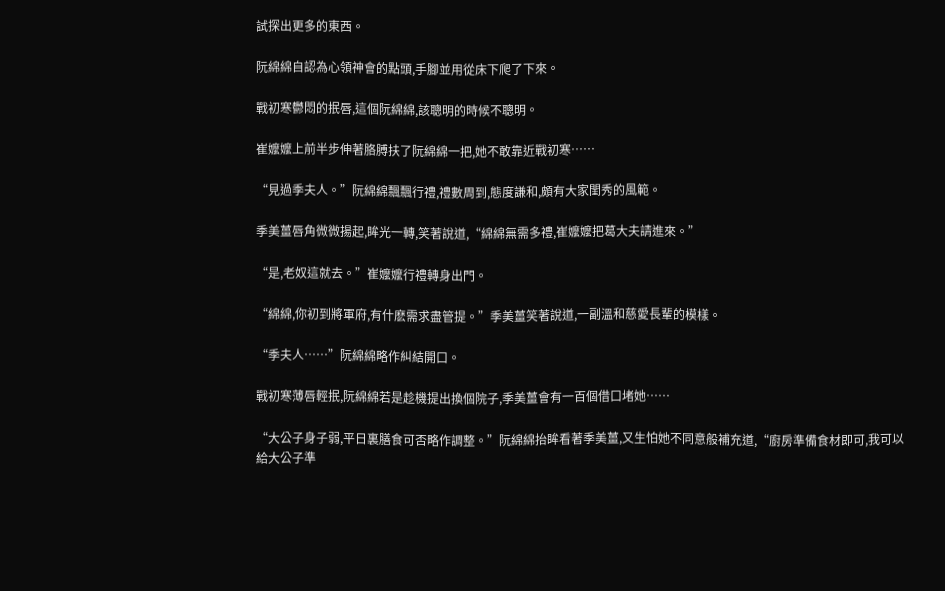試探出更多的東西。

阮綿綿自認為心領神會的點頭,手腳並用從床下爬了下來。

戰初寒鬱悶的抿唇,這個阮綿綿,該聰明的時候不聰明。

崔嬤嬤上前半步伸著胳膊扶了阮綿綿一把,她不敢靠近戰初寒……

“見過季夫人。”阮綿綿飄飄行禮,禮數周到,態度謙和,頗有大家閨秀的風範。

季美薑唇角微微揚起,眸光一轉,笑著說道,“綿綿無需多禮,崔嬤嬤把葛大夫請進來。”

“是,老奴這就去。”崔嬤嬤行禮轉身出門。

“綿綿,你初到將軍府,有什麽需求盡管提。”季美薑笑著說道,一副溫和慈愛長輩的模樣。

“季夫人……”阮綿綿略作糾結開口。

戰初寒薄唇輕抿,阮綿綿若是趁機提出換個院子,季美薑會有一百個借口堵她……

“大公子身子弱,平日裏膳食可否略作調整。”阮綿綿抬眸看著季美薑,又生怕她不同意般補充道,“廚房準備食材即可,我可以給大公子準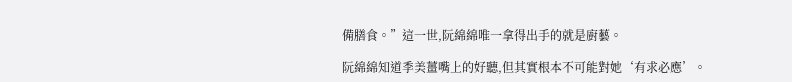備膳食。”這一世,阮綿綿唯一拿得出手的就是廚藝。

阮綿綿知道季美薑嘴上的好聽,但其實根本不可能對她‘有求必應’。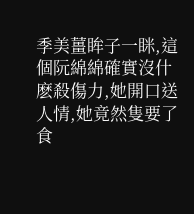季美薑眸子一眯,這個阮綿綿確實沒什麽殺傷力,她開口送人情,她竟然隻要了食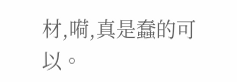材,嗬,真是蠢的可以。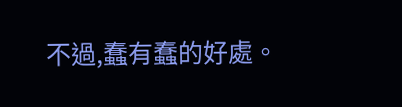不過,蠢有蠢的好處。